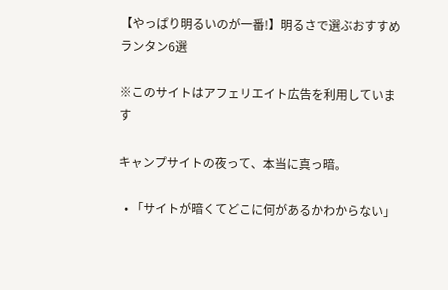【やっぱり明るいのが一番!】明るさで選ぶおすすめランタン6選

※このサイトはアフェリエイト広告を利用しています

キャンプサイトの夜って、本当に真っ暗。

  • 「サイトが暗くてどこに何があるかわからない」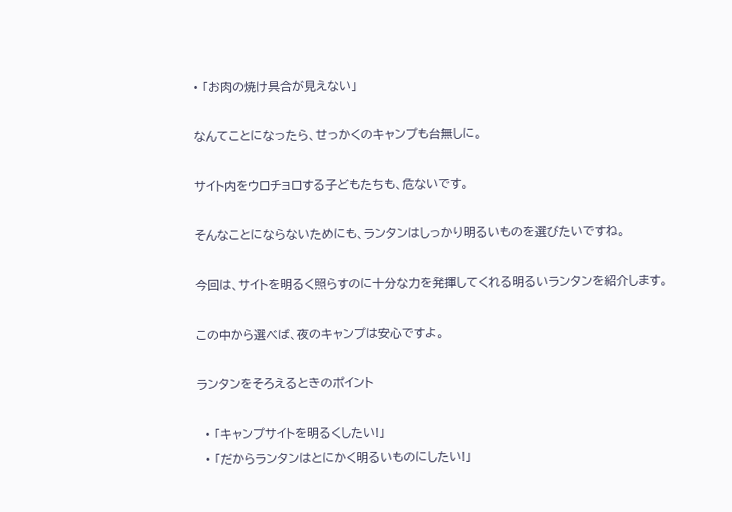• 「お肉の焼け具合が見えない」

なんてことになったら、せっかくのキャンプも台無しに。

サイト内をウロチョロする子どもたちも、危ないです。

そんなことにならないためにも、ランタンはしっかり明るいものを選びたいですね。

今回は、サイトを明るく照らすのに十分な力を発揮してくれる明るいランタンを紹介します。

この中から選べば、夜のキャンプは安心ですよ。

ランタンをそろえるときのポイント

  • 「キャンプサイトを明るくしたい!」
  • 「だからランタンはとにかく明るいものにしたい!」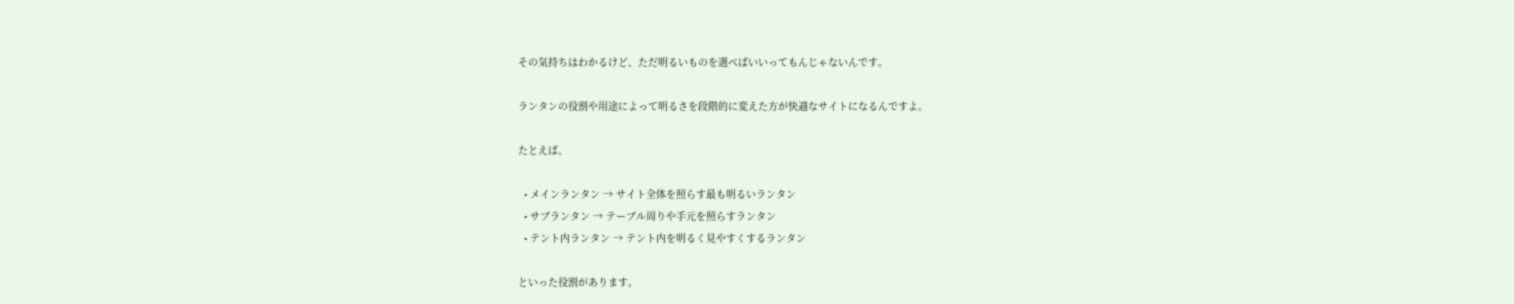その気持ちはわかるけど、ただ明るいものを選べばいいってもんじゃないんです。

ランタンの役割や用途によって明るさを段階的に変えた方が快適なサイトになるんですよ。

たとえば、

  • メインランタン → サイト全体を照らす最も明るいランタン
  • サブランタン → テーブル周りや手元を照らすランタン
  • テント内ランタン → テント内を明るく見やすくするランタン

といった役割があります。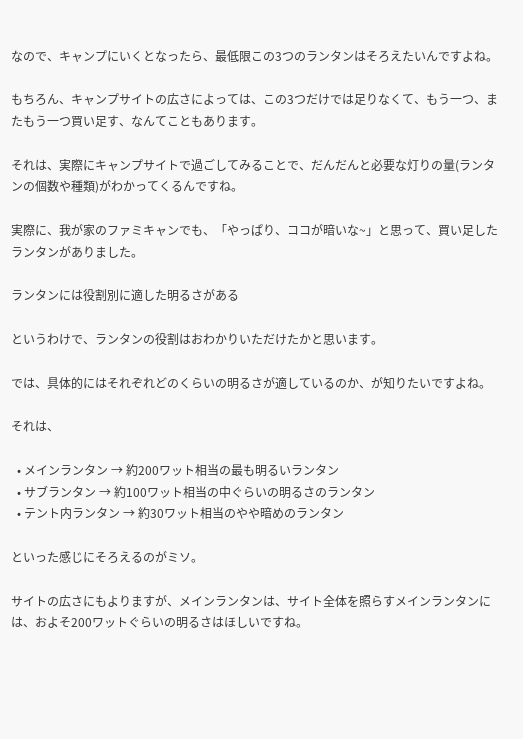なので、キャンプにいくとなったら、最低限この3つのランタンはそろえたいんですよね。

もちろん、キャンプサイトの広さによっては、この3つだけでは足りなくて、もう一つ、またもう一つ買い足す、なんてこともあります。

それは、実際にキャンプサイトで過ごしてみることで、だんだんと必要な灯りの量(ランタンの個数や種類)がわかってくるんですね。

実際に、我が家のファミキャンでも、「やっぱり、ココが暗いな~」と思って、買い足したランタンがありました。

ランタンには役割別に適した明るさがある

というわけで、ランタンの役割はおわかりいただけたかと思います。

では、具体的にはそれぞれどのくらいの明るさが適しているのか、が知りたいですよね。

それは、

  • メインランタン → 約200ワット相当の最も明るいランタン
  • サブランタン → 約100ワット相当の中ぐらいの明るさのランタン
  • テント内ランタン → 約30ワット相当のやや暗めのランタン

といった感じにそろえるのがミソ。

サイトの広さにもよりますが、メインランタンは、サイト全体を照らすメインランタンには、およそ200ワットぐらいの明るさはほしいですね。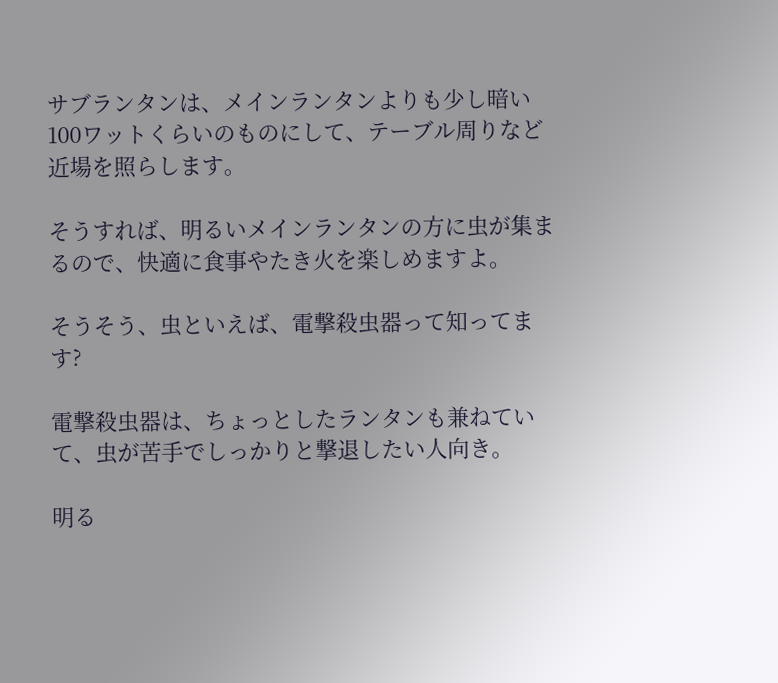サブランタンは、メインランタンよりも少し暗い100ワットくらいのものにして、テーブル周りなど近場を照らします。

そうすれば、明るいメインランタンの方に虫が集まるので、快適に食事やたき火を楽しめますよ。

そうそう、虫といえば、電撃殺虫器って知ってます?

電撃殺虫器は、ちょっとしたランタンも兼ねていて、虫が苦手でしっかりと撃退したい人向き。

明る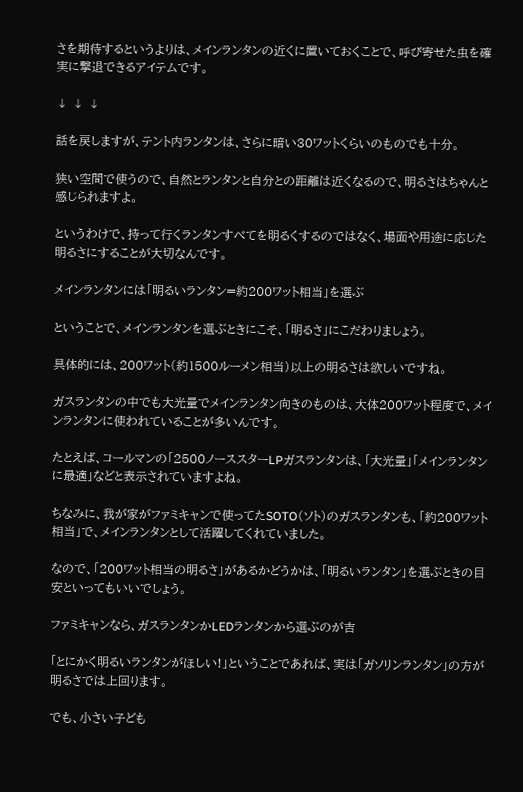さを期待するというよりは、メインランタンの近くに置いておくことで、呼び寄せた虫を確実に撃退できるアイテムです。

↓ ↓ ↓

話を戻しますが、テント内ランタンは、さらに暗い30ワットくらいのものでも十分。

狭い空間で使うので、自然とランタンと自分との距離は近くなるので、明るさはちゃんと感じられますよ。

というわけで、持って行くランタンすべてを明るくするのではなく、場面や用途に応じた明るさにすることが大切なんです。

メインランタンには「明るいランタン=約200ワット相当」を選ぶ

ということで、メインランタンを選ぶときにこそ、「明るさ」にこだわりましょう。

具体的には、200ワット(約1500ルーメン相当)以上の明るさは欲しいですね。

ガスランタンの中でも大光量でメインランタン向きのものは、大体200ワット程度で、メインランタンに使われていることが多いんです。

たとえば、コールマンの「2500ノーススターLPガスランタンは、「大光量」「メインランタンに最適」などと表示されていますよね。

ちなみに、我が家がファミキャンで使ってたSOTO(ソト)のガスランタンも、「約200ワット相当」で、メインランタンとして活躍してくれていました。

なので、「200ワット相当の明るさ」があるかどうかは、「明るいランタン」を選ぶときの目安といってもいいでしょう。

ファミキャンなら、ガスランタンかLEDランタンから選ぶのが吉

「とにかく明るいランタンがほしい!」ということであれば、実は「ガソリンランタン」の方が明るさでは上回ります。

でも、小さい子ども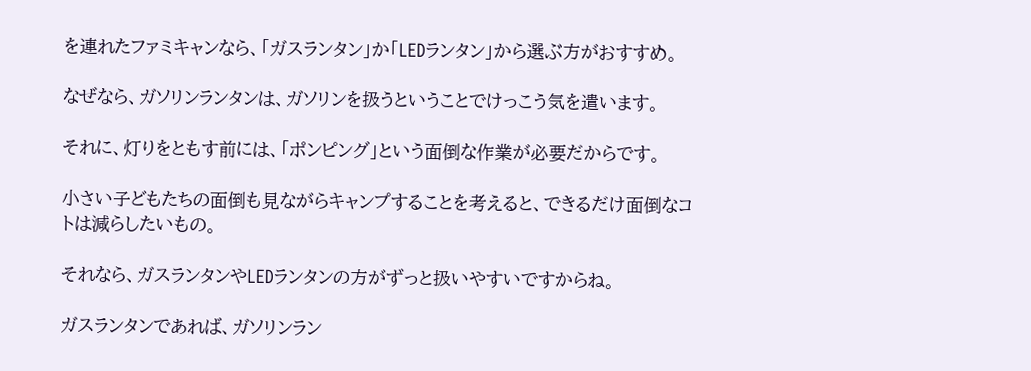を連れたファミキャンなら、「ガスランタン」か「LEDランタン」から選ぶ方がおすすめ。

なぜなら、ガソリンランタンは、ガソリンを扱うということでけっこう気を遣います。

それに、灯りをともす前には、「ポンピング」という面倒な作業が必要だからです。

小さい子どもたちの面倒も見ながらキャンプすることを考えると、できるだけ面倒なコトは減らしたいもの。

それなら、ガスランタンやLEDランタンの方がずっと扱いやすいですからね。

ガスランタンであれば、ガソリンラン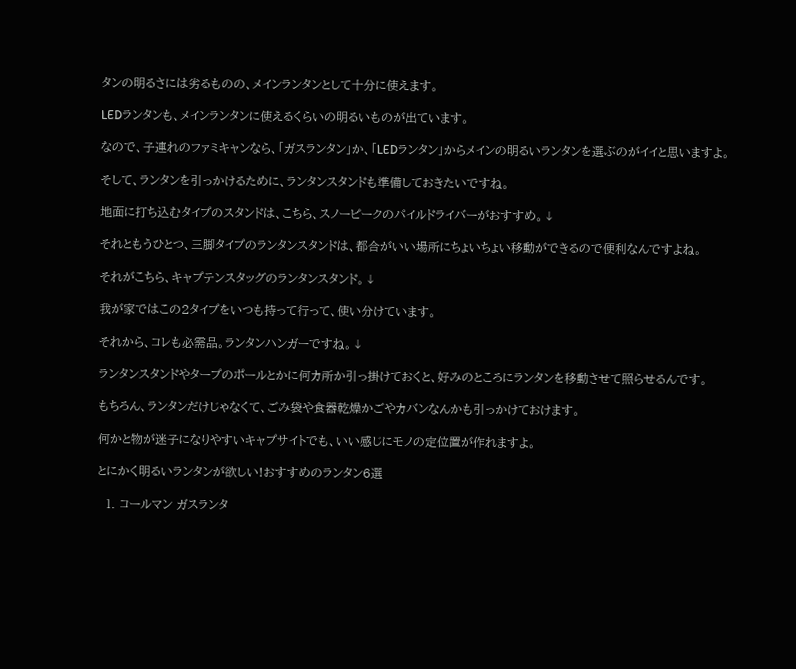タンの明るさには劣るものの、メインランタンとして十分に使えます。

LEDランタンも、メインランタンに使えるくらいの明るいものが出ています。

なので、子連れのファミキャンなら、「ガスランタン」か、「LEDランタン」からメインの明るいランタンを選ぶのがイイと思いますよ。

そして、ランタンを引っかけるために、ランタンスタンドも準備しておきたいですね。

地面に打ち込むタイプのスタンドは、こちら、スノーピークのパイルドライバーがおすすめ。↓

それともうひとつ、三脚タイプのランタンスタンドは、都合がいい場所にちょいちょい移動ができるので便利なんですよね。

それがこちら、キャプテンスタッグのランタンスタンド。↓

我が家ではこの2タイプをいつも持って行って、使い分けています。

それから、コレも必需品。ランタンハンガーですね。↓

ランタンスタンドやタープのポールとかに何カ所か引っ掛けておくと、好みのところにランタンを移動させて照らせるんです。

もちろん、ランタンだけじゃなくて、ごみ袋や食器乾燥かごやカバンなんかも引っかけておけます。

何かと物が迷子になりやすいキャプサイトでも、いい感じにモノの定位置が作れますよ。

とにかく明るいランタンが欲しい!おすすめのランタン6選

  1. コールマン ガスランタ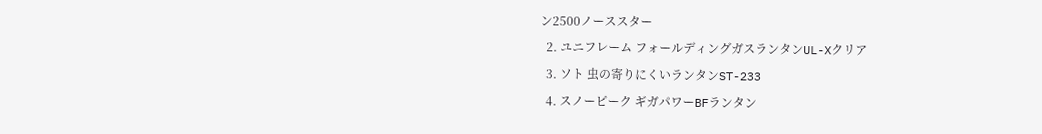ン2500ノーススター
  2. ユニフレーム フォールディングガスランタンUL-Xクリア
  3. ソト 虫の寄りにくいランタンST-233
  4. スノーピーク ギガパワーBFランタン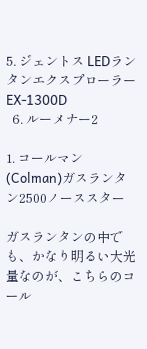5. ジェントス LEDランタンエクスプローラーEX-1300D
  6. ルーメナー2

1. コールマン(Colman)ガスランタン2500ノーススター

ガスランタンの中でも、かなり明るい大光量なのが、こちらのコール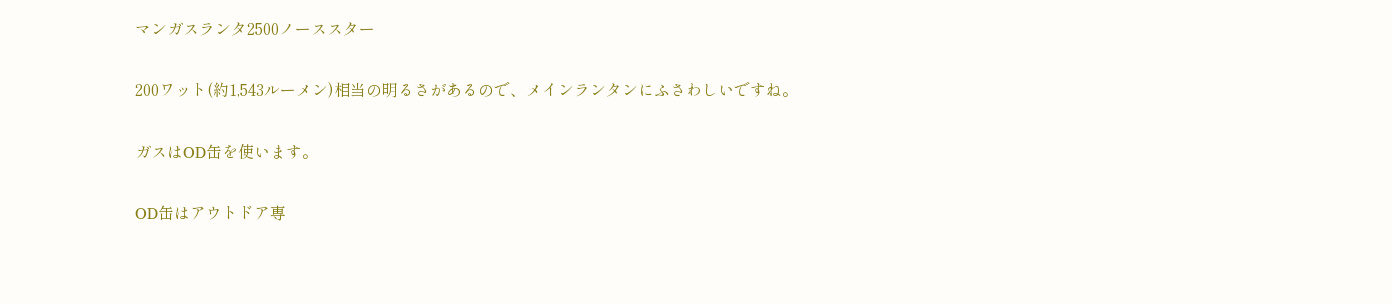マンガスランタ2500ノーススター

200ワット(約1,543ルーメン)相当の明るさがあるので、メインランタンにふさわしいですね。

ガスはOD缶を使います。

OD缶はアウトドア専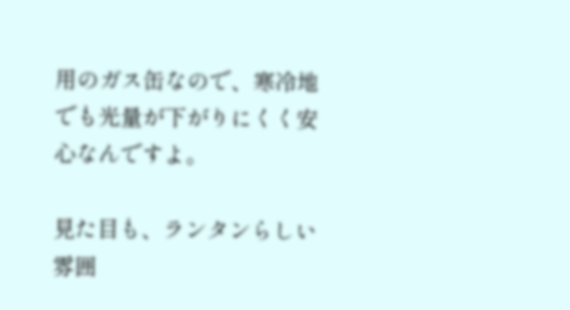用のガス缶なので、寒冷地でも光量が下がりにくく安心なんですよ。

見た目も、ランタンらしい雰囲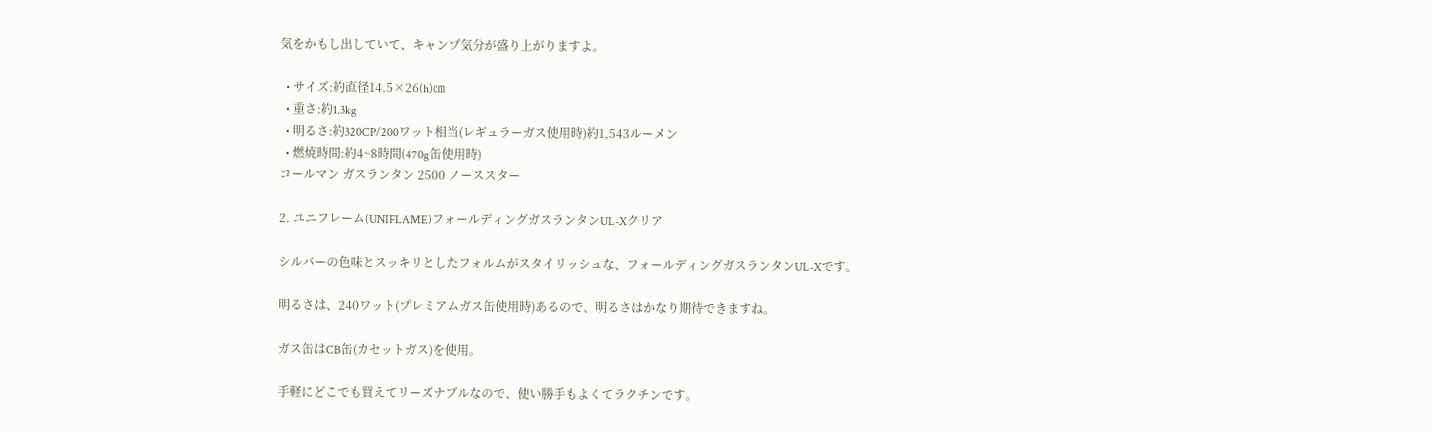気をかもし出していて、キャンプ気分が盛り上がりますよ。

  • サイズ:約直径14.5×26(h)㎝
  • 重さ:約1.3kg
  • 明るさ:約320CP/200ワット相当(レギュラーガス使用時)約1,543ルーメン
  • 燃焼時間:約4~8時間(470g缶使用時)
コールマン ガスランタン 2500 ノーススター

2. ユニフレーム(UNIFLAME)フォールディングガスランタンUL-Xクリア

シルバーの色味とスッキリとしたフォルムがスタイリッシュな、フォールディングガスランタンUL-Xです。

明るさは、240ワット(プレミアムガス缶使用時)あるので、明るさはかなり期待できますね。

ガス缶はCB缶(カセットガス)を使用。

手軽にどこでも買えてリーズナブルなので、使い勝手もよくてラクチンです。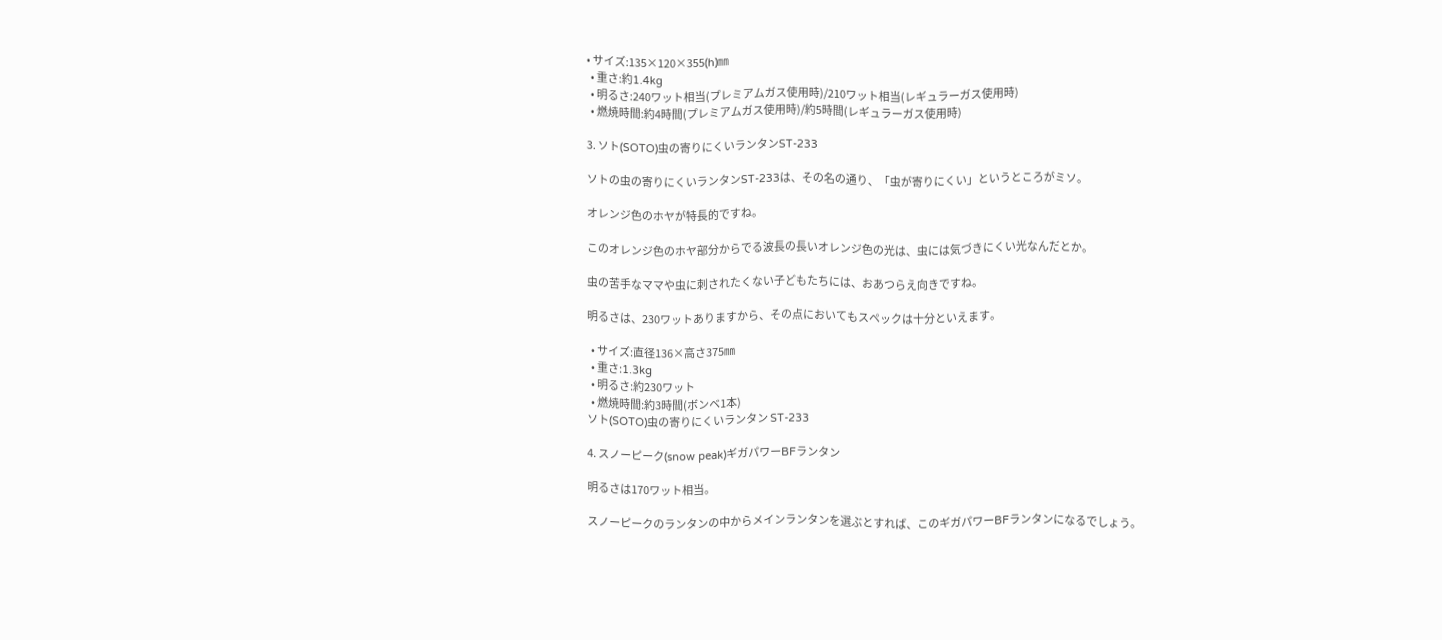• サイズ:135×120×355(h)㎜
  • 重さ:約1.4kg
  • 明るさ:240ワット相当(プレミアムガス使用時)/210ワット相当(レギュラーガス使用時)
  • 燃焼時間:約4時間(プレミアムガス使用時)/約5時間(レギュラーガス使用時)

3. ソト(SOTO)虫の寄りにくいランタンST-233

ソトの虫の寄りにくいランタンST-233は、その名の通り、「虫が寄りにくい」というところがミソ。

オレンジ色のホヤが特長的ですね。

このオレンジ色のホヤ部分からでる波長の長いオレンジ色の光は、虫には気づきにくい光なんだとか。

虫の苦手なママや虫に刺されたくない子どもたちには、おあつらえ向きですね。

明るさは、230ワットありますから、その点においてもスペックは十分といえます。

  • サイズ:直径136×高さ375㎜
  • 重さ:1.3kg
  • 明るさ:約230ワット
  • 燃焼時間:約3時間(ボンベ1本)
ソト(SOTO)虫の寄りにくいランタン ST-233

4. スノーピーク(snow peak)ギガパワーBFランタン

明るさは170ワット相当。

スノーピークのランタンの中からメインランタンを選ぶとすれば、このギガパワーBFランタンになるでしょう。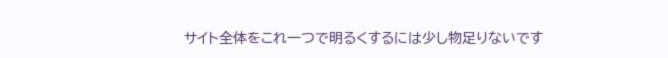サイト全体をこれ一つで明るくするには少し物足りないです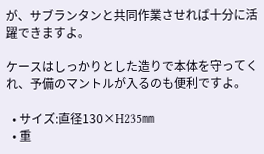が、サブランタンと共同作業させれば十分に活躍できますよ。

ケースはしっかりとした造りで本体を守ってくれ、予備のマントルが入るのも便利ですよ。

  • サイズ:直径130×H235㎜
  • 重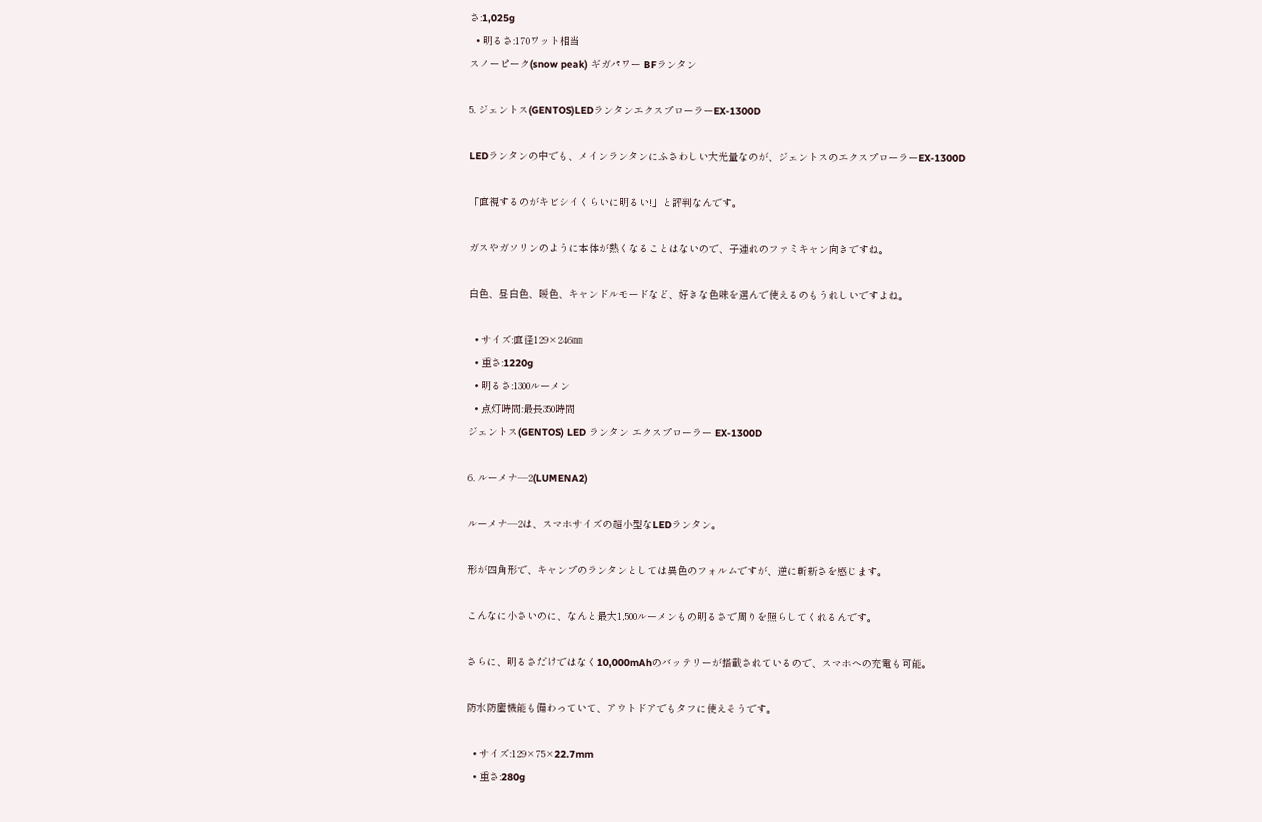さ:1,025g
  • 明るさ:170ワット相当
スノーピーク(snow peak) ギガパワー BFランタン

5. ジェントス(GENTOS)LEDランタンエクスプローラーEX-1300D

LEDランタンの中でも、メインランタンにふさわしい大光量なのが、ジェントスのエクスプローラーEX-1300D

「直視するのがキビシイくらいに明るい!」と評判なんです。

ガスやガソリンのように本体が熱くなることはないので、子連れのファミキャン向きですね。

白色、昼白色、暖色、キャンドルモードなど、好きな色味を選んで使えるのもうれしいですよね。

  • サイズ:直径129×246㎜
  • 重さ:1220g
  • 明るさ:1300ルーメン
  • 点灯時間:最長350時間
ジェントス(GENTOS) LED ランタン エクスプローラー EX-1300D

6. ルーメナ―2(LUMENA2)

ルーメナ―2は、スマホサイズの超小型なLEDランタン。

形が四角形で、キャンプのランタンとしては異色のフォルムですが、逆に斬新さを感じます。

こんなに小さいのに、なんと最大1,500ルーメンもの明るさで周りを照らしてくれるんです。

さらに、明るさだけではなく10,000mAhのバッテリーが搭載されているので、スマホへの充電も可能。

防水防塵機能も備わっていて、アウトドアでもタフに使えそうです。

  • サイズ:129×75×22.7mm
  • 重さ:280g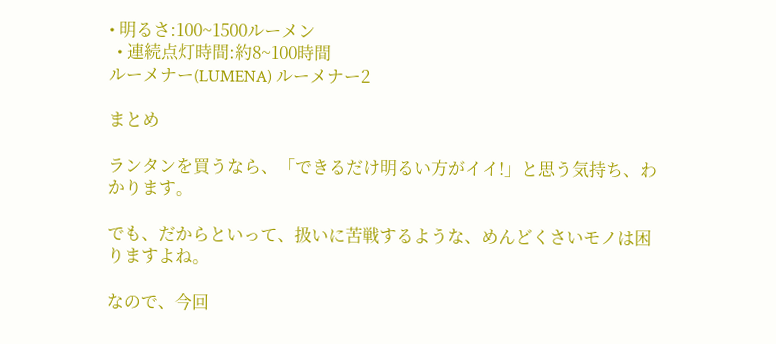• 明るさ:100~1500ルーメン
  • 連続点灯時間:約8~100時間
ルーメナー(LUMENA) ルーメナー2

まとめ

ランタンを買うなら、「できるだけ明るい方がイイ!」と思う気持ち、わかります。

でも、だからといって、扱いに苦戦するような、めんどくさいモノは困りますよね。

なので、今回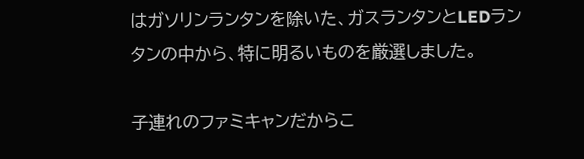はガソリンランタンを除いた、ガスランタンとLEDランタンの中から、特に明るいものを厳選しました。

子連れのファミキャンだからこ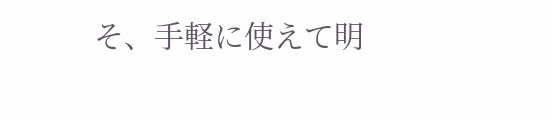そ、手軽に使えて明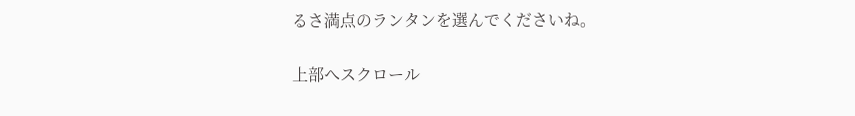るさ満点のランタンを選んでくださいね。

上部へスクロール